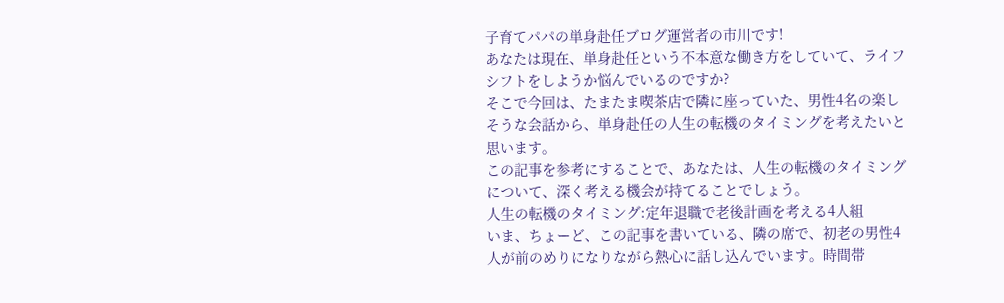子育てパパの単身赴任ブログ運営者の市川です!
あなたは現在、単身赴任という不本意な働き方をしていて、ライフシフトをしようか悩んでいるのですか?
そこで今回は、たまたま喫茶店で隣に座っていた、男性4名の楽しそうな会話から、単身赴任の人生の転機のタイミングを考えたいと思います。
この記事を参考にすることで、あなたは、人生の転機のタイミングについて、深く考える機会が持てることでしょう。
人生の転機のタイミング:定年退職で老後計画を考える4人組
いま、ちょーど、この記事を書いている、隣の席で、初老の男性4人が前のめりになりながら熱心に話し込んでいます。時間帯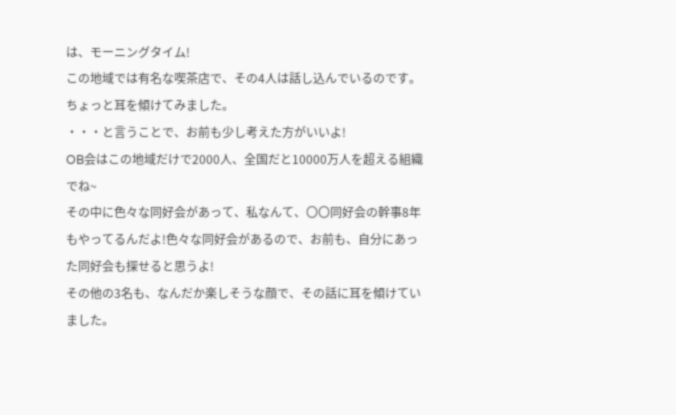は、モーニングタイム!
この地域では有名な喫茶店で、その4人は話し込んでいるのです。
ちょっと耳を傾けてみました。
・・・と言うことで、お前も少し考えた方がいいよ!
OB会はこの地域だけで2000人、全国だと10000万人を超える組織でね~
その中に色々な同好会があって、私なんて、〇〇同好会の幹事8年もやってるんだよ!色々な同好会があるので、お前も、自分にあった同好会も探せると思うよ!
その他の3名も、なんだか楽しそうな顔で、その話に耳を傾けていました。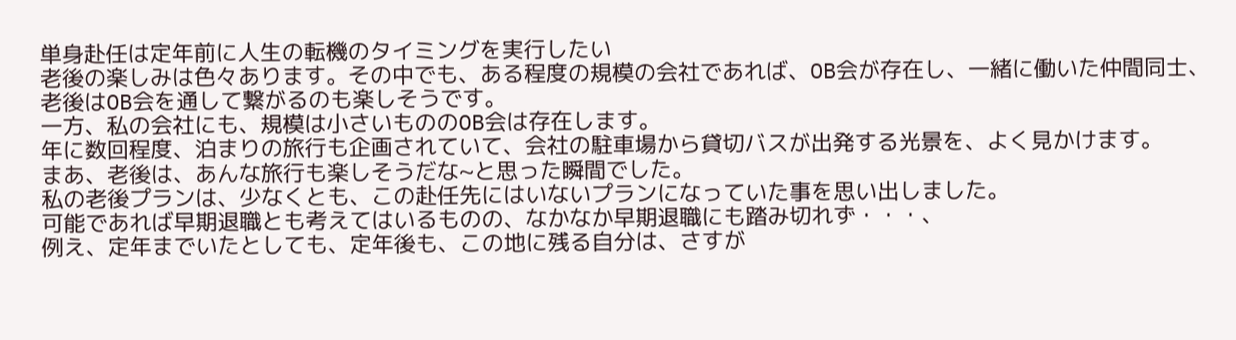単身赴任は定年前に人生の転機のタイミングを実行したい
老後の楽しみは色々あります。その中でも、ある程度の規模の会社であれば、OB会が存在し、一緒に働いた仲間同士、老後はOB会を通して繋がるのも楽しそうです。
一方、私の会社にも、規模は小さいもののOB会は存在します。
年に数回程度、泊まりの旅行も企画されていて、会社の駐車場から貸切バスが出発する光景を、よく見かけます。
まあ、老後は、あんな旅行も楽しそうだな~と思った瞬間でした。
私の老後プランは、少なくとも、この赴任先にはいないプランになっていた事を思い出しました。
可能であれば早期退職とも考えてはいるものの、なかなか早期退職にも踏み切れず・・・、
例え、定年までいたとしても、定年後も、この地に残る自分は、さすが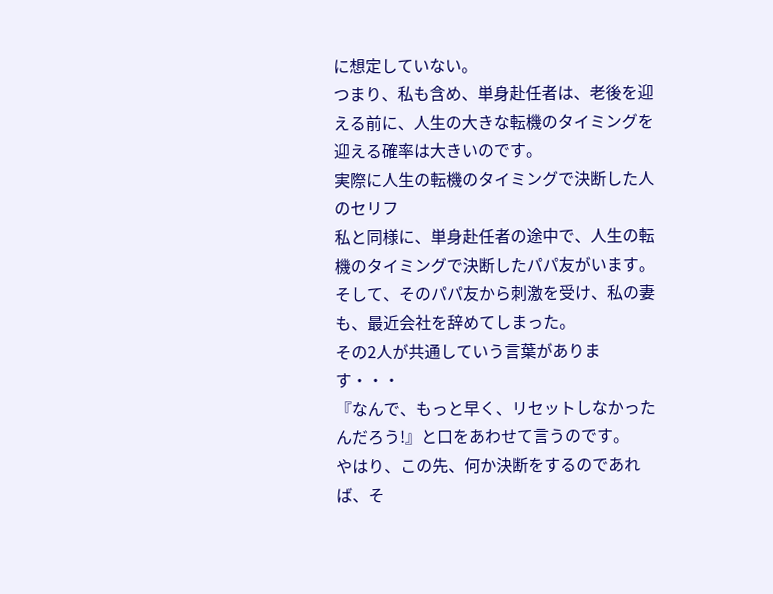に想定していない。
つまり、私も含め、単身赴任者は、老後を迎える前に、人生の大きな転機のタイミングを迎える確率は大きいのです。
実際に人生の転機のタイミングで決断した人のセリフ
私と同様に、単身赴任者の途中で、人生の転機のタイミングで決断したパパ友がいます。そして、そのパパ友から刺激を受け、私の妻も、最近会社を辞めてしまった。
その2人が共通していう言葉があります・・・
『なんで、もっと早く、リセットしなかったんだろう!』と口をあわせて言うのです。
やはり、この先、何か決断をするのであれば、そ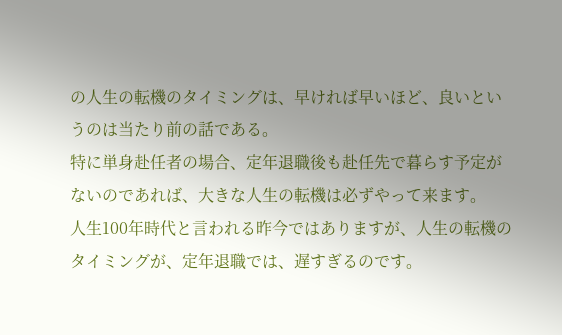の人生の転機のタイミングは、早ければ早いほど、良いというのは当たり前の話である。
特に単身赴任者の場合、定年退職後も赴任先で暮らす予定がないのであれば、大きな人生の転機は必ずやって来ます。
人生100年時代と言われる昨今ではありますが、人生の転機のタイミングが、定年退職では、遅すぎるのです。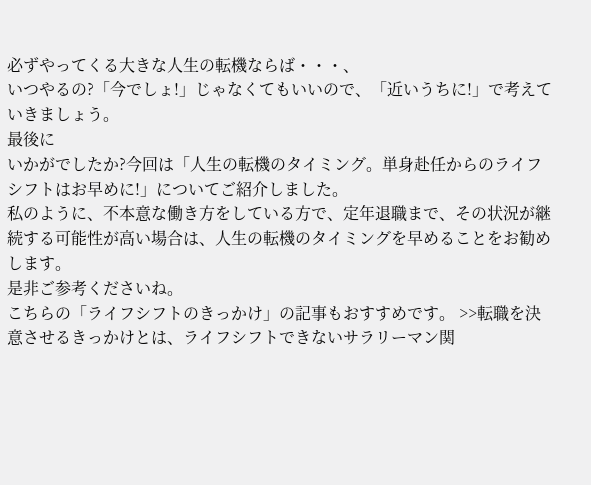必ずやってくる大きな人生の転機ならば・・・、
いつやるの?「今でしょ!」じゃなくてもいいので、「近いうちに!」で考えていきましょう。
最後に
いかがでしたか?今回は「人生の転機のタイミング。単身赴任からのライフシフトはお早めに!」についてご紹介しました。
私のように、不本意な働き方をしている方で、定年退職まで、その状況が継続する可能性が高い場合は、人生の転機のタイミングを早めることをお勧めします。
是非ご参考くださいね。
こちらの「ライフシフトのきっかけ」の記事もおすすめです。 >>転職を決意させるきっかけとは、ライフシフトできないサラリーマン関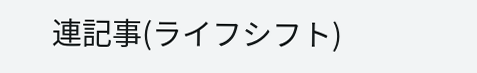連記事(ライフシフト)